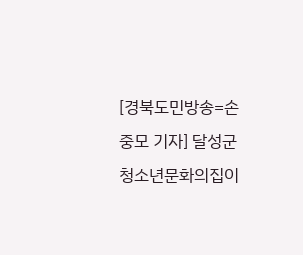[경북도민방송=손중모 기자] 달성군청소년문화의집이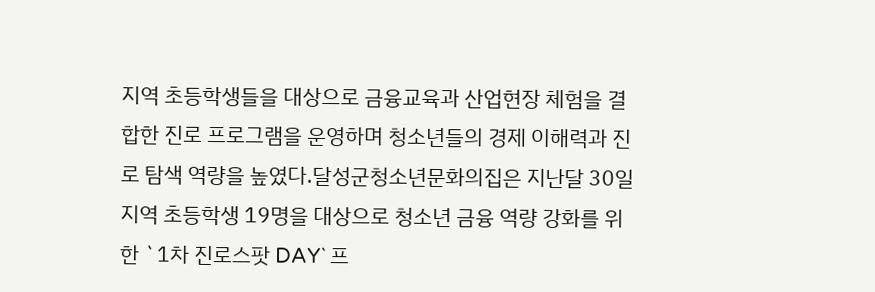지역 초등학생들을 대상으로 금융교육과 산업현장 체험을 결합한 진로 프로그램을 운영하며 청소년들의 경제 이해력과 진로 탐색 역량을 높였다.달성군청소년문화의집은 지난달 30일 지역 초등학생 19명을 대상으로 청소년 금융 역량 강화를 위한 `1차 진로스팟 DAY` 프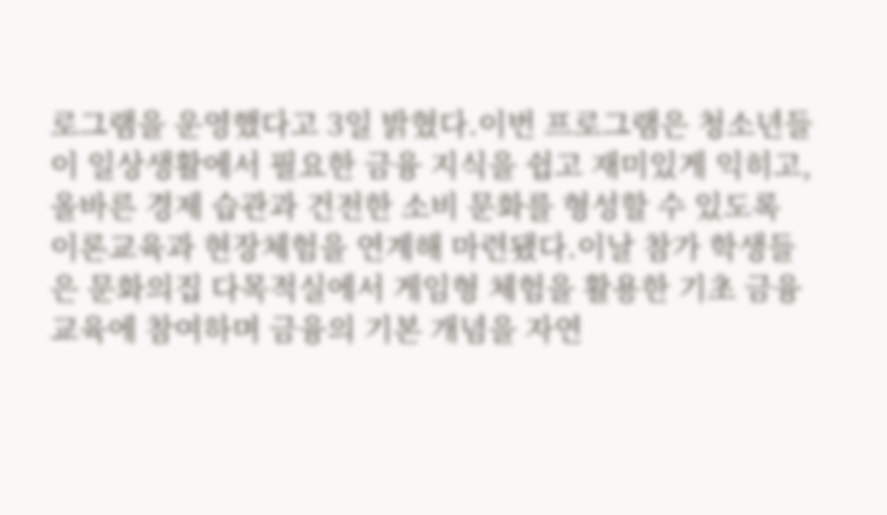로그램을 운영했다고 3일 밝혔다.이번 프로그램은 청소년들이 일상생활에서 필요한 금융 지식을 쉽고 재미있게 익히고, 올바른 경제 습관과 건전한 소비 문화를 형성할 수 있도록 이론교육과 현장체험을 연계해 마련됐다.이날 참가 학생들은 문화의집 다목적실에서 게임형 체험을 활용한 기초 금융교육에 참여하며 금융의 기본 개념을 자연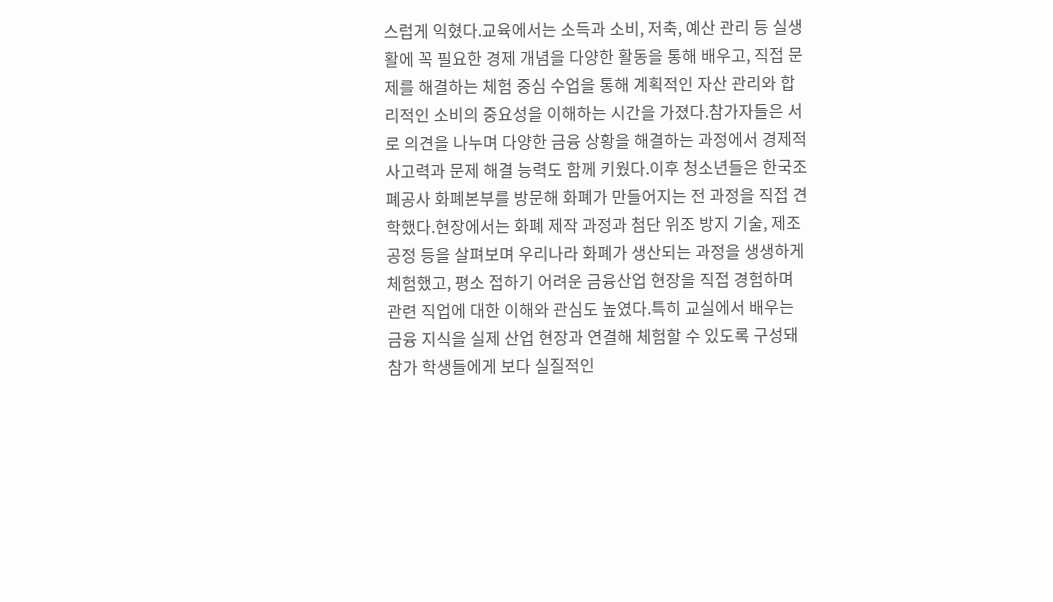스럽게 익혔다.교육에서는 소득과 소비, 저축, 예산 관리 등 실생활에 꼭 필요한 경제 개념을 다양한 활동을 통해 배우고, 직접 문제를 해결하는 체험 중심 수업을 통해 계획적인 자산 관리와 합리적인 소비의 중요성을 이해하는 시간을 가졌다.참가자들은 서로 의견을 나누며 다양한 금융 상황을 해결하는 과정에서 경제적 사고력과 문제 해결 능력도 함께 키웠다.이후 청소년들은 한국조폐공사 화폐본부를 방문해 화폐가 만들어지는 전 과정을 직접 견학했다.현장에서는 화폐 제작 과정과 첨단 위조 방지 기술, 제조 공정 등을 살펴보며 우리나라 화폐가 생산되는 과정을 생생하게 체험했고, 평소 접하기 어려운 금융산업 현장을 직접 경험하며 관련 직업에 대한 이해와 관심도 높였다.특히 교실에서 배우는 금융 지식을 실제 산업 현장과 연결해 체험할 수 있도록 구성돼 참가 학생들에게 보다 실질적인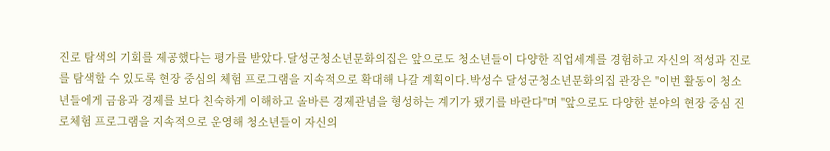진로 탐색의 기회를 제공했다는 평가를 받았다.달성군청소년문화의집은 앞으로도 청소년들이 다양한 직업세계를 경험하고 자신의 적성과 진로를 탐색할 수 있도록 현장 중심의 체험 프로그램을 지속적으로 확대해 나갈 계획이다.박성수 달성군청소년문화의집 관장은 "이번 활동이 청소년들에게 금융과 경제를 보다 친숙하게 이해하고 올바른 경제관념을 형성하는 계기가 됐기를 바란다"며 "앞으로도 다양한 분야의 현장 중심 진로체험 프로그램을 지속적으로 운영해 청소년들이 자신의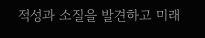적성과 소질을 발견하고 미래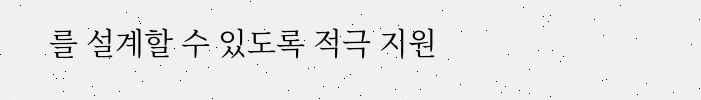를 설계할 수 있도록 적극 지원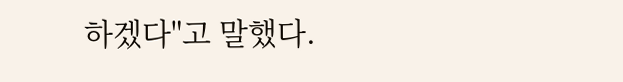하겠다"고 말했다.